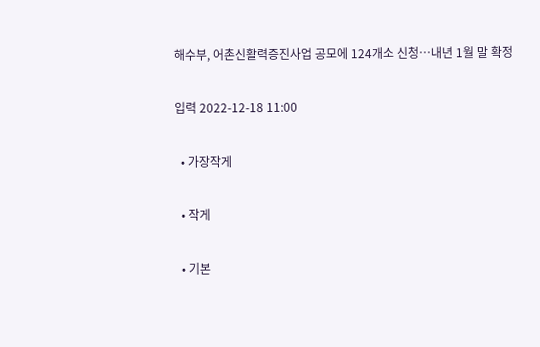해수부, 어촌신활력증진사업 공모에 124개소 신청…내년 1월 말 확정

입력 2022-12-18 11:00

  • 가장작게

  • 작게

  • 기본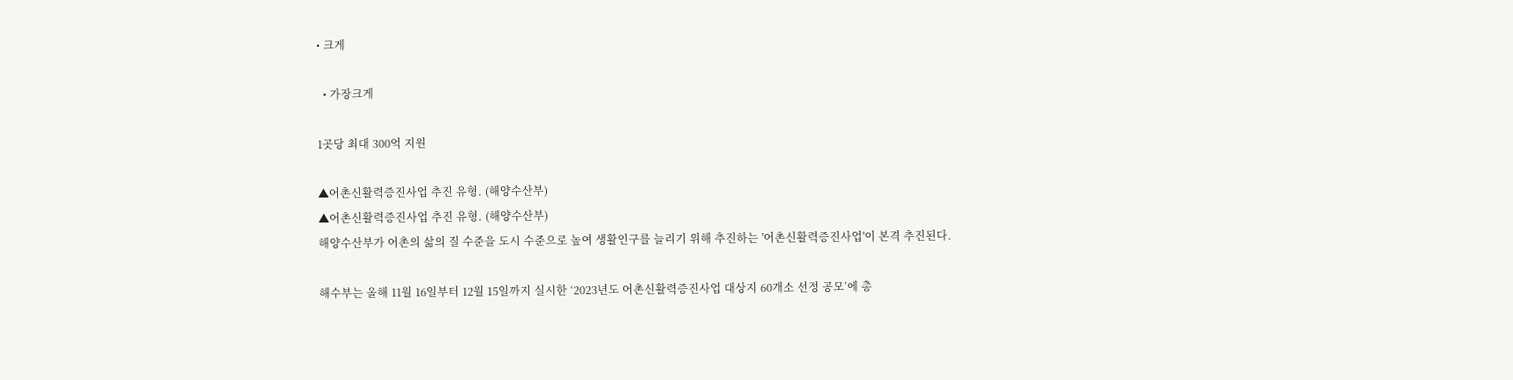• 크게

  • 가장크게

1곳당 최대 300억 지원

▲어촌신활력증진사업 추진 유형. (해양수산부)
▲어촌신활력증진사업 추진 유형. (해양수산부)
해양수산부가 어촌의 삶의 질 수준을 도시 수준으로 높여 생활인구를 늘리기 위해 추진하는 '어촌신활력증진사업'이 본격 추진된다.

해수부는 올해 11월 16일부터 12월 15일까지 실시한 ‘2023년도 어촌신활력증진사업 대상지 60개소 선정 공모’에 총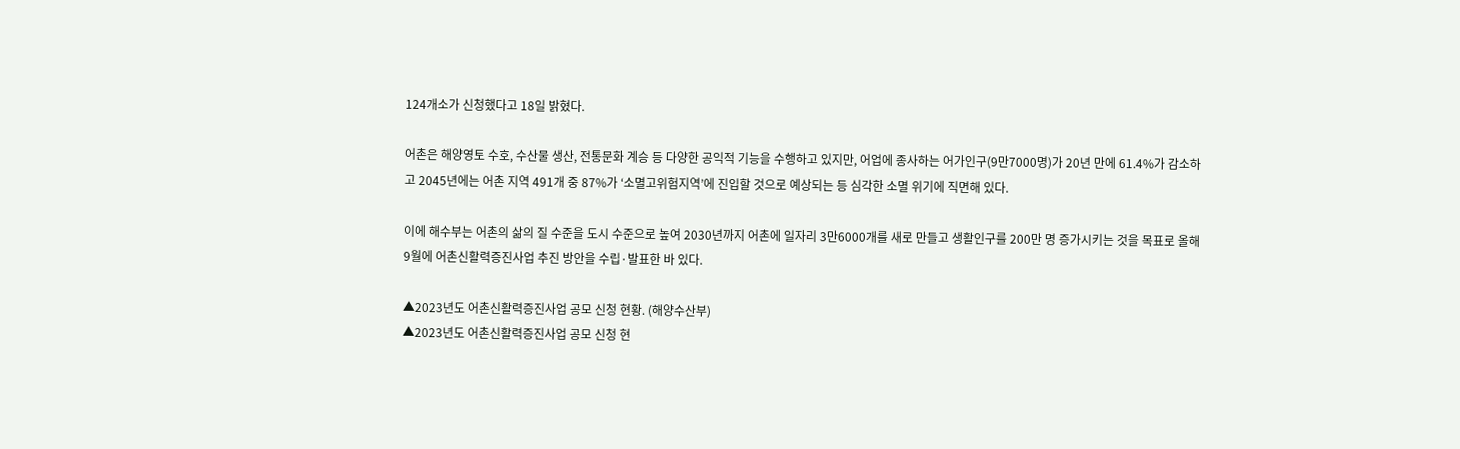124개소가 신청했다고 18일 밝혔다.

어촌은 해양영토 수호, 수산물 생산, 전통문화 계승 등 다양한 공익적 기능을 수행하고 있지만, 어업에 종사하는 어가인구(9만7000명)가 20년 만에 61.4%가 감소하고 2045년에는 어촌 지역 491개 중 87%가 ‘소멸고위험지역’에 진입할 것으로 예상되는 등 심각한 소멸 위기에 직면해 있다.

이에 해수부는 어촌의 삶의 질 수준을 도시 수준으로 높여 2030년까지 어촌에 일자리 3만6000개를 새로 만들고 생활인구를 200만 명 증가시키는 것을 목표로 올해 9월에 어촌신활력증진사업 추진 방안을 수립·발표한 바 있다.

▲2023년도 어촌신활력증진사업 공모 신청 현황. (해양수산부)
▲2023년도 어촌신활력증진사업 공모 신청 현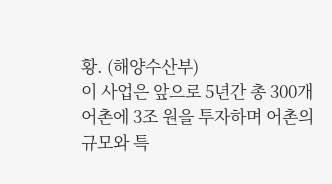황. (해양수산부)
이 사업은 앞으로 5년간 총 300개 어촌에 3조 원을 투자하며 어촌의 규모와 특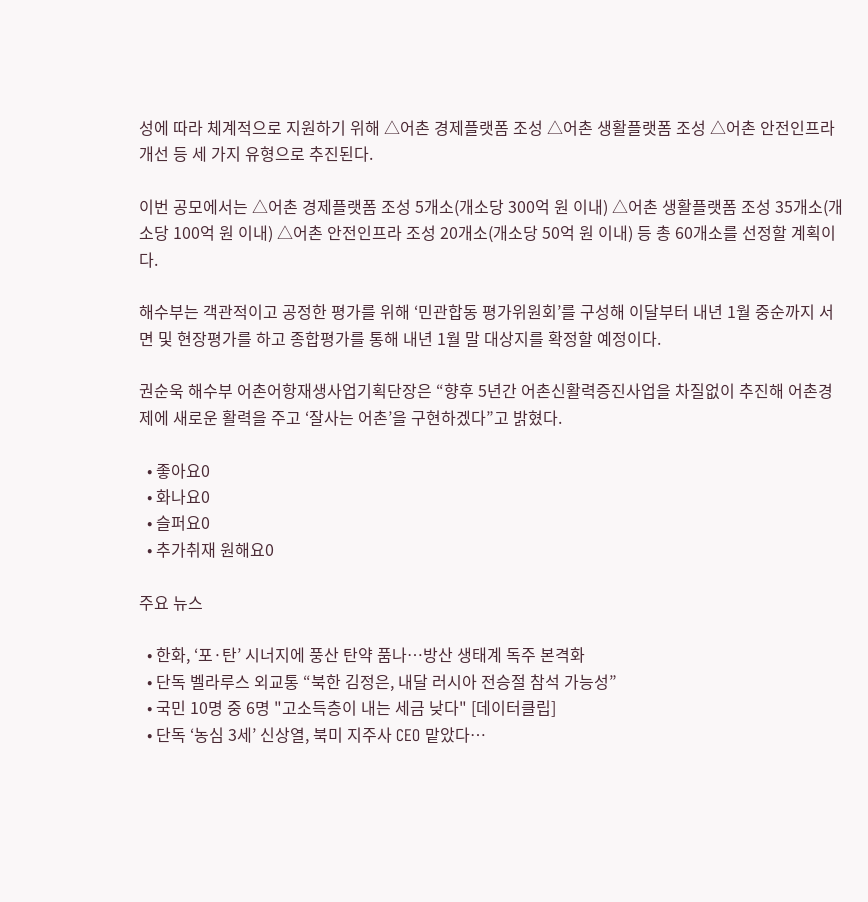성에 따라 체계적으로 지원하기 위해 △어촌 경제플랫폼 조성 △어촌 생활플랫폼 조성 △어촌 안전인프라 개선 등 세 가지 유형으로 추진된다.

이번 공모에서는 △어촌 경제플랫폼 조성 5개소(개소당 300억 원 이내) △어촌 생활플랫폼 조성 35개소(개소당 100억 원 이내) △어촌 안전인프라 조성 20개소(개소당 50억 원 이내) 등 총 60개소를 선정할 계획이다.

해수부는 객관적이고 공정한 평가를 위해 ‘민관합동 평가위원회’를 구성해 이달부터 내년 1월 중순까지 서면 및 현장평가를 하고 종합평가를 통해 내년 1월 말 대상지를 확정할 예정이다.

권순욱 해수부 어촌어항재생사업기획단장은 “향후 5년간 어촌신활력증진사업을 차질없이 추진해 어촌경제에 새로운 활력을 주고 ‘잘사는 어촌’을 구현하겠다”고 밝혔다.

  • 좋아요0
  • 화나요0
  • 슬퍼요0
  • 추가취재 원해요0

주요 뉴스

  • 한화, ‘포·탄’ 시너지에 풍산 탄약 품나…방산 생태계 독주 본격화
  • 단독 벨라루스 외교통 “북한 김정은, 내달 러시아 전승절 참석 가능성”
  • 국민 10명 중 6명 "고소득층이 내는 세금 낮다" [데이터클립]
  • 단독 ‘농심 3세’ 신상열, 북미 지주사 CEO 맡았다⋯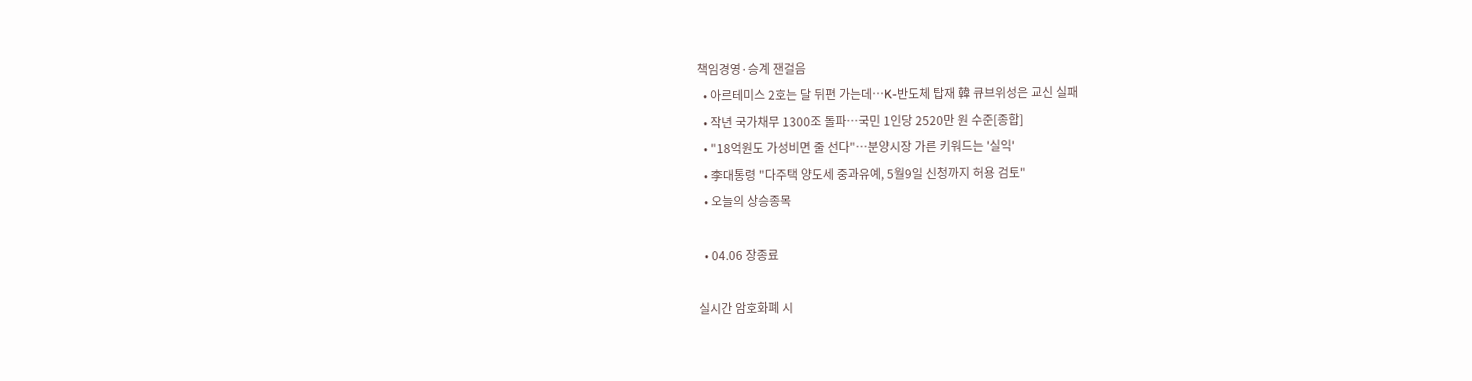책임경영·승계 잰걸음
  • 아르테미스 2호는 달 뒤편 가는데…K-반도체 탑재 韓 큐브위성은 교신 실패
  • 작년 국가채무 1300조 돌파…국민 1인당 2520만 원 수준[종합]
  • "18억원도 가성비면 줄 선다"⋯분양시장 가른 키워드는 '실익'
  • 李대통령 "다주택 양도세 중과유예, 5월9일 신청까지 허용 검토"
  • 오늘의 상승종목

  • 04.06 장종료

실시간 암호화폐 시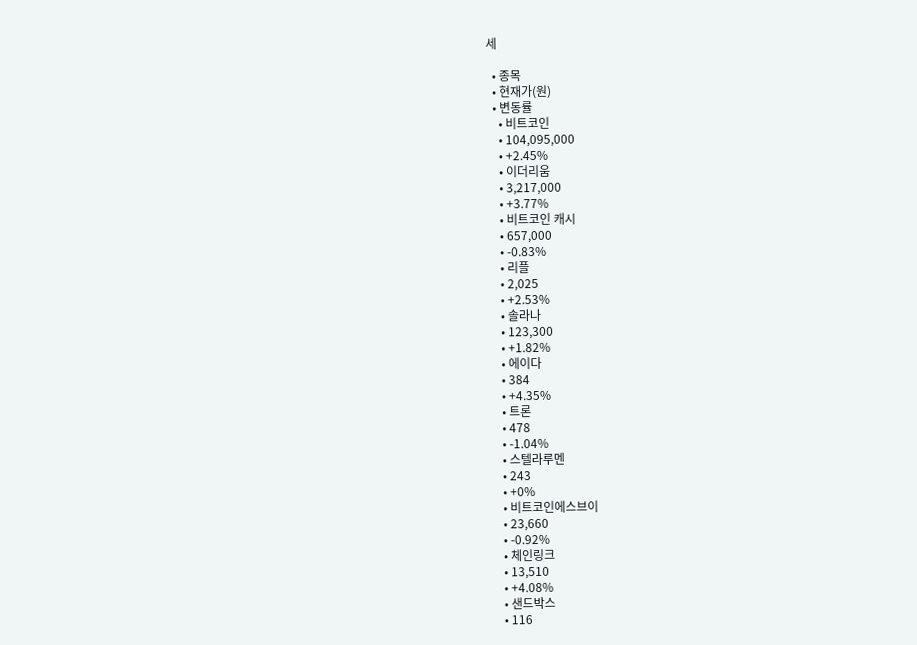세

  • 종목
  • 현재가(원)
  • 변동률
    • 비트코인
    • 104,095,000
    • +2.45%
    • 이더리움
    • 3,217,000
    • +3.77%
    • 비트코인 캐시
    • 657,000
    • -0.83%
    • 리플
    • 2,025
    • +2.53%
    • 솔라나
    • 123,300
    • +1.82%
    • 에이다
    • 384
    • +4.35%
    • 트론
    • 478
    • -1.04%
    • 스텔라루멘
    • 243
    • +0%
    • 비트코인에스브이
    • 23,660
    • -0.92%
    • 체인링크
    • 13,510
    • +4.08%
    • 샌드박스
    • 116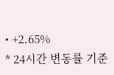• +2.65%
* 24시간 변동률 기준